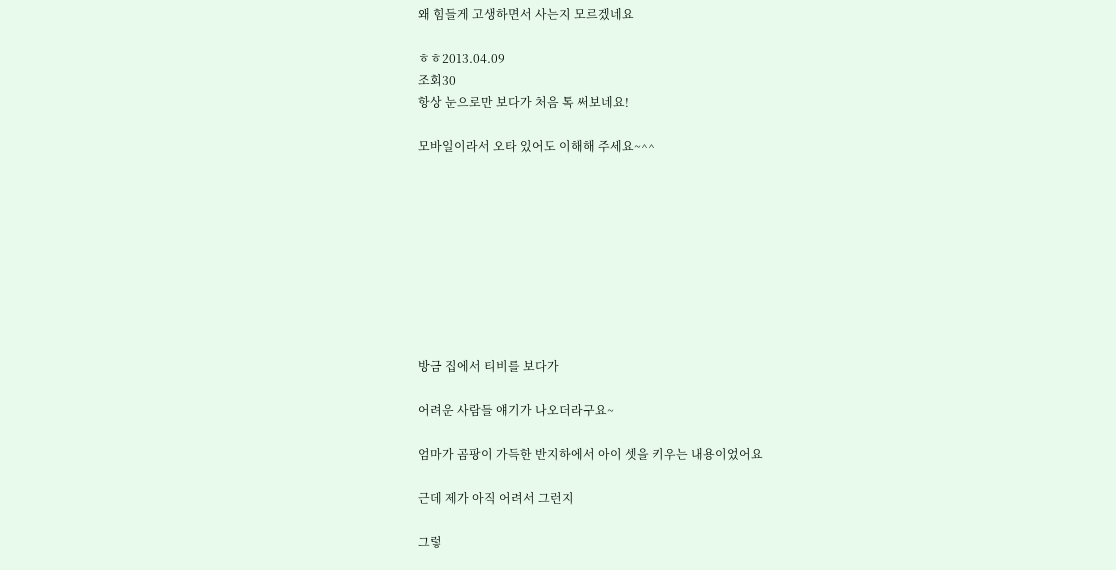왜 힘들게 고생하면서 사는지 모르겠네요

ㅎㅎ2013.04.09
조회30
항상 눈으로만 보다가 처음 톡 써보네요!

모바일이라서 오타 있어도 이해해 주세요~^^









방금 집에서 티비를 보다가

어려운 사람들 얘기가 나오더라구요~

엄마가 곰팡이 가득한 반지하에서 아이 셋을 키우는 내용이었어요

근데 제가 아직 어려서 그런지

그렇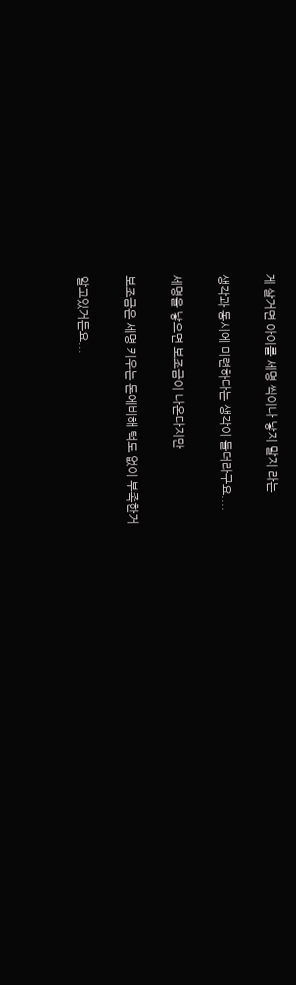게 살거면 아이를 세명 씩이나 낳지 말지 라는

생각과 동시에 미련하다는 생각이 들더라구요....

세명을 낳으면 보조금이 나온다지만

보조금은 세명 키우는 돈에비해 턱도 없이 부족한거

알고있거든요...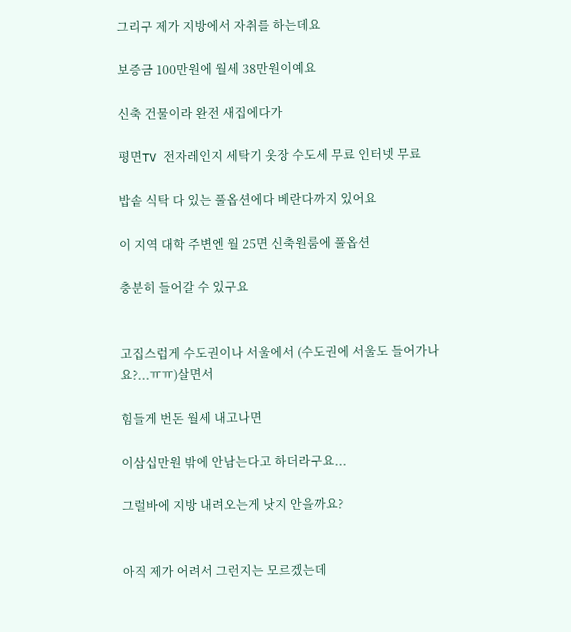그리구 제가 지방에서 자취를 하는데요

보증금 100만원에 월세 38만원이예요

신축 건물이라 완전 새집에다가

평면TV 전자레인지 세탁기 옷장 수도세 무료 인터넷 무료

밥솥 식탁 다 있는 풀옵션에다 베란다까지 있어요

이 지역 대학 주변엔 월 25면 신축원룸에 풀옵션

충분히 들어갈 수 있구요


고집스럽게 수도권이나 서울에서 (수도권에 서울도 들어가나요?...ㅠㅠ)살면서

힘들게 번돈 월세 내고나면

이삼십만원 밖에 안남는다고 하더라구요...

그럴바에 지방 내려오는게 낫지 안을까요?


아직 제가 어려서 그런지는 모르겠는데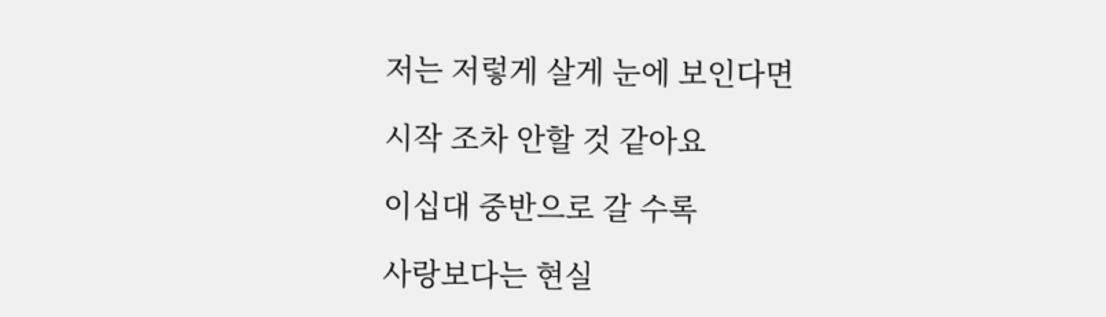저는 저렇게 살게 눈에 보인다면

시작 조차 안할 것 같아요

이십대 중반으로 갈 수록

사랑보다는 현실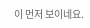이 먼저 보이네요.